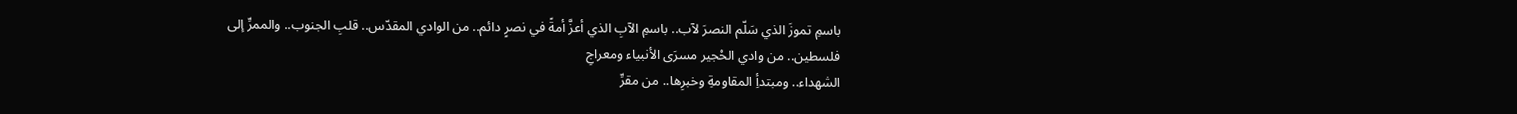باسمِ تموزَ الذي سَلّم النصرَ لآب.. باسمِ الآبِ الذي أعزَّ أمةً في نصرٍ دائم.. من الوادي المقدّس.. قلبِ الجنوب.. والممرِّ إلى فلسطين.. من وادي الحْجير مسرَى الأنبياء ومعراجِ
الشهداء.. ومبتدأِ المقاومةِ وخبرِها.. من مقرِّ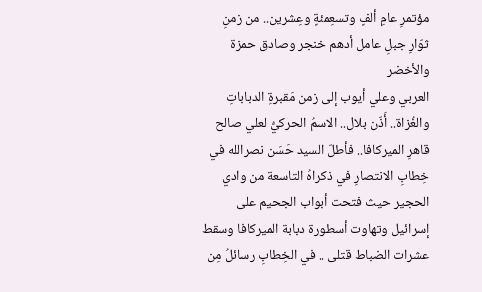مؤتمرِ عامِ ألفٍ وتسعِمئةٍ وعِشرين.. من زمنِ ثوّارِ جبلِ عامل أدهم خنجر وصادق حمزة والأخضر
العربي وعلي أيوب إلى زمن مَقبرةِ الدباباتِ والغُزاة.. أَذّن بلال.. الاسمُ الحركيُّ لعلي صالح قاهرِ الميركافا.. فأطلّ السيد حَسَن نصرالله في خِطابِ الانتصارِ في ذكراهُ التاسعة من وادي الحجير حيث فتحت أبواب الجحيم على
إسرائيل وتهاوت أسطورة دبابة الميركافا وسقط عشرات الضباط قتلى .. في الخِطابِ رسائلُ مِن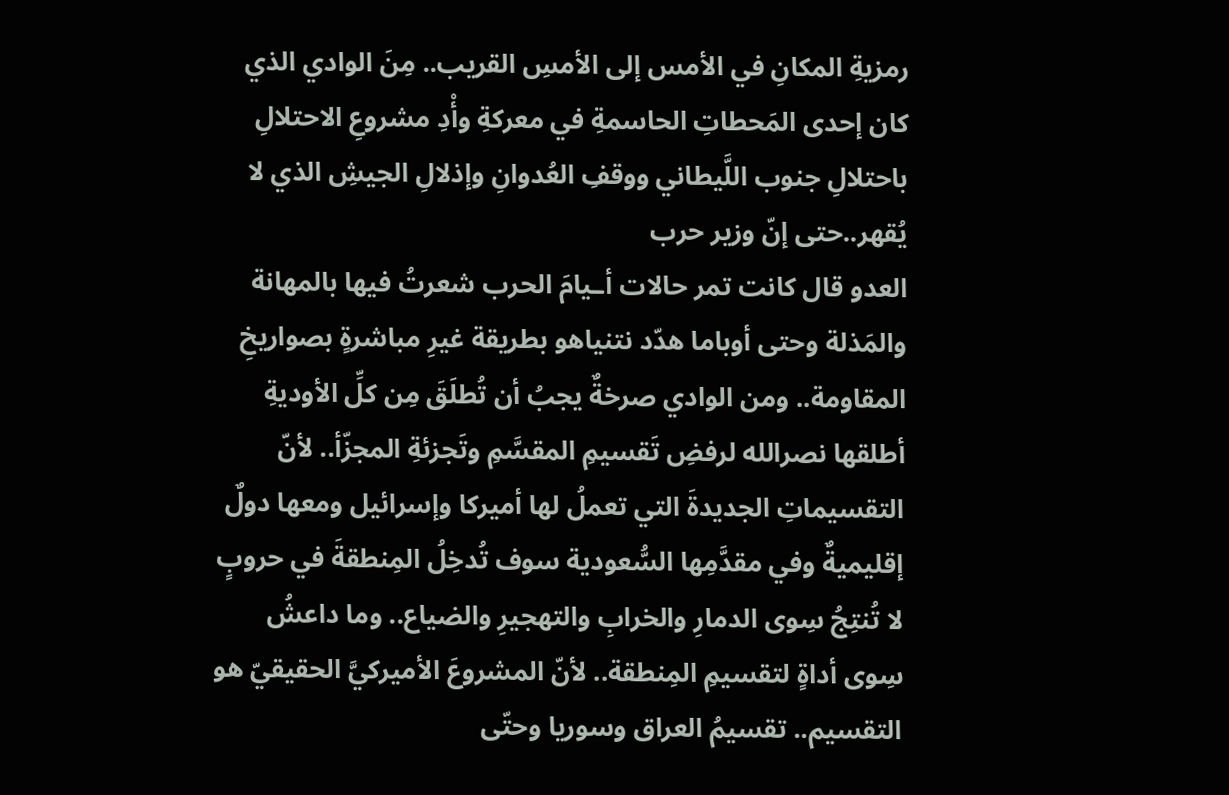رمزيةِ المكانِ في الأمس إلى الأمسِ القريب.. مِنَ الوادي الذي كان إحدى المَحطاتِ الحاسمةِ في معركةِ وأْدِ مشروعِ الاحتلالِ باحتلالِ جنوب اللَّيطاني ووقفِ العُدوانِ وإذلالِ الجيشِ الذي لا يُقهر..حتى إنّ وزير حرب
العدو قال كانت تمر حالات أـيامَ الحرب شعرتُ فيها بالمهانة والمَذلة وحتى أوباما هدّد نتنياهو بطريقة غيرِ مباشرةٍ بصواريخِ
المقاومة.. ومن الوادي صرخةٌ يجبُ أن تُطلَقَ مِن كلِّ الأوديةِ أطلقها نصرالله لرفضِ تَقسيمِ المقسَّمِ وتَجزئةِ المجزّأ.. لأنّ التقسيماتِ الجديدةَ التي تعملُ لها أميركا وإسرائيل ومعها دولٌ إقليميةٌ وفي مقدَّمِها السُّعودية سوف تُدخِلُ المِنطقةَ في حروبٍ لا تُنتِجُ سِوى الدمارِ والخرابِ والتهجيرِ والضياع.. وما داعشُ سِوى أداةٍ لتقسيمِ المِنطقة.. لأنّ المشروعَ الأميركيَّ الحقيقيّ هو التقسيم.. تقسيمُ العراق وسوريا وحتّى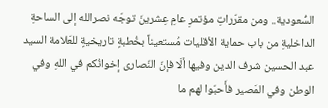السُّعودية.. ومن مقرّراتِ مؤتمرِ عامِ عِشرينَ توجّه نصرالله إلى الساحةِ الداخليةِ من باب حماية الأقليات مُستعيناً بخُطبةٍ تاريخيةٍ للعَلامة السيد عبد الحسين شرف الدين وفيها ألَا فإنّ النّصارى إخوانُكم في اللهِ وفي
الوطن وفي المَصير فأَحبّوا لهم ما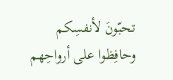تحبّونَ لأنفسِكم وحافِظوا على أرواحِهم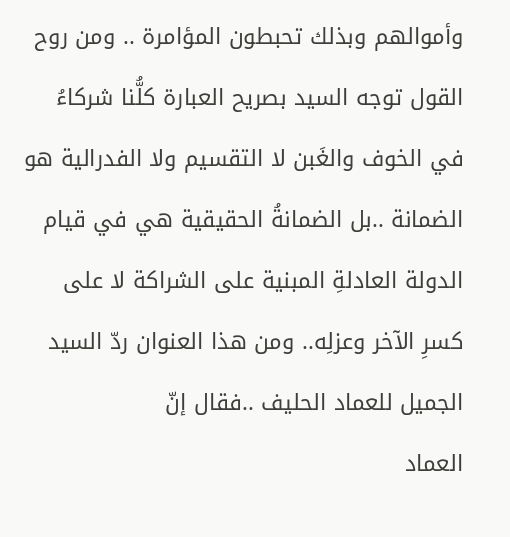وأموالهم وبذلك تحبطون المؤامرة .. ومن روح القول توجه السيد بصريح العبارة كلُّنا شركاءُ في الخوف والغَبن لا التقسيم ولا الفدرالية هو الضمانة ..بل الضمانةُ الحقيقية هي في قيام الدولة العادلةِ المبنية على الشراكة لا على كسرِ الآخر وعزلِه.. ومن هذا العنوان ردّ السيد الجميل للعماد الحليف ..فقال إنّ
العماد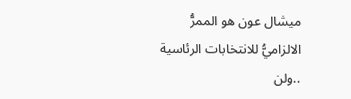ميشال عون هو الممرُّ الالزاميُّ للانتخابات الرئاسية ..ولن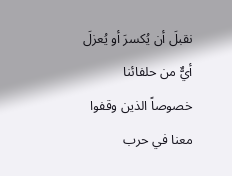نقبلَ أن يُكسرَ أو يُعزلَ أيٌّ من حلفائنا خصوصاً الذين وقفوا معنا في حرب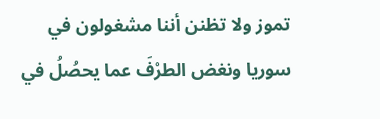تموز ولا تظنن أننا مشغولون في
سوريا ونغض الطرْفَ عما يحصُلُ في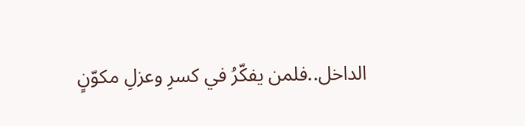الداخل..فلمن يفكّرُ في كسرِ وعزلِ مكوّنٍ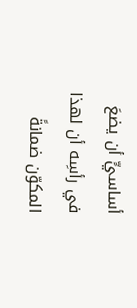أساسيٍّ أن يضعَ في رأسِه أن لهذا المكوّن ضمانةً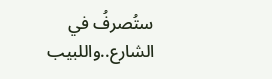ستُصرفُ في الشارع..واللبيب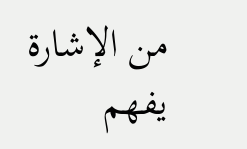من الإشارة يفهم